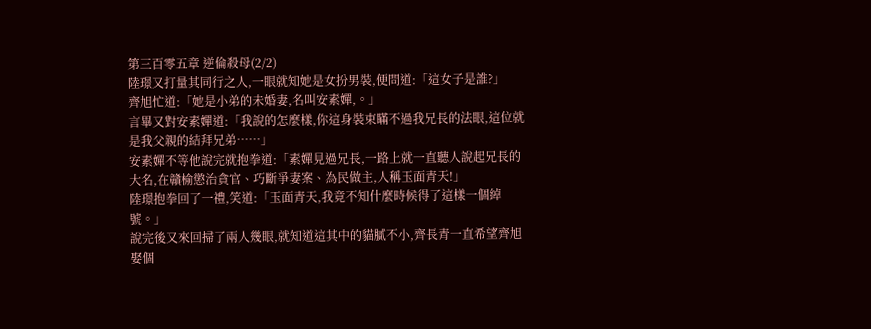第三百零五章 逆倫殺母(2/2)
陸璟又打量其同行之人,一眼就知她是女扮男裝,便問道:「這女子是誰?」
齊旭忙道:「她是小弟的未婚妻,名叫安素嬋,。」
言畢又對安素嬋道:「我說的怎麼樣,你這身裝束瞞不過我兄長的法眼,這位就是我父親的結拜兄弟……」
安素嬋不等他說完就抱拳道:「素嬋見過兄長,一路上就一直聽人說起兄長的大名,在贛榆懲治貪官、巧斷爭妻案、為民做主,人稱玉面青天!」
陸璟抱拳回了一禮,笑道:「玉面青天,我竟不知什麼時候得了這樣一個綽號。」
說完後又來回掃了兩人幾眼,就知道這其中的貓膩不小,齊長青一直希望齊旭娶個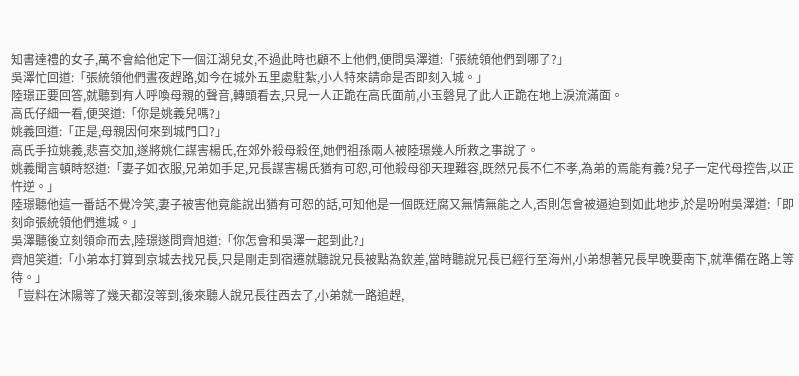知書達禮的女子,萬不會給他定下一個江湖兒女,不過此時也顧不上他們,便問吳澤道:「張統領他們到哪了?」
吳澤忙回道:「張統領他們晝夜趕路,如今在城外五里處駐紮,小人特來請命是否即刻入城。」
陸璟正要回答,就聽到有人呼喚母親的聲音,轉頭看去,只見一人正跪在高氏面前,小玉磬見了此人正跪在地上淚流滿面。
高氏仔細一看,便哭道:「你是姚義兒嗎?」
姚義回道:「正是,母親因何來到城門口?」
高氏手拉姚義,悲喜交加,遂將姚仁謀害楊氏,在郊外殺母殺侄,她們祖孫兩人被陸璟幾人所救之事說了。
姚義聞言頓時怒道:「妻子如衣服,兄弟如手足,兄長謀害楊氏猶有可恕,可他殺母卻天理難容,既然兄長不仁不孝,為弟的焉能有義?兒子一定代母控告,以正忤逆。」
陸璟聽他這一番話不覺冷笑,妻子被害他竟能說出猶有可恕的話,可知他是一個既迂腐又無情無能之人,否則怎會被逼迫到如此地步,於是吩咐吳澤道:「即刻命張統領他們進城。」
吳澤聽後立刻領命而去,陸璟遂問齊旭道:「你怎會和吳澤一起到此?」
齊旭笑道:「小弟本打算到京城去找兄長,只是剛走到宿遷就聽說兄長被點為欽差,當時聽說兄長已經行至海州,小弟想著兄長早晚要南下,就準備在路上等待。」
「豈料在沐陽等了幾天都沒等到,後來聽人說兄長往西去了,小弟就一路追趕,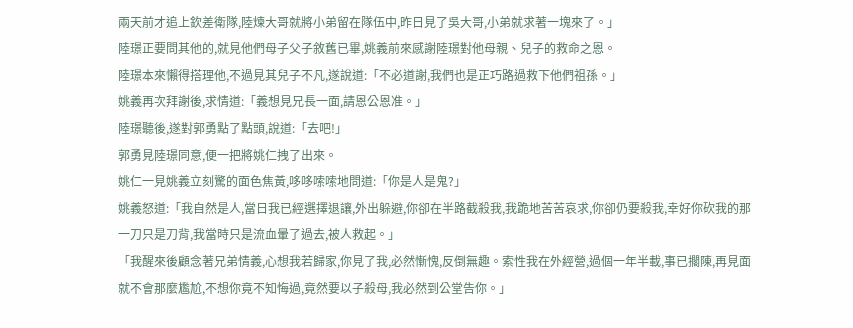兩天前才追上欽差衛隊,陸煉大哥就將小弟留在隊伍中,昨日見了吳大哥,小弟就求著一塊來了。」
陸璟正要問其他的,就見他們母子父子敘舊已畢,姚義前來感謝陸璟對他母親、兒子的救命之恩。
陸璟本來懶得搭理他,不過見其兒子不凡,遂說道:「不必道謝,我們也是正巧路過救下他們祖孫。」
姚義再次拜謝後,求情道:「義想見兄長一面,請恩公恩准。」
陸璟聽後,遂對郭勇點了點頭,說道:「去吧!」
郭勇見陸璟同意,便一把將姚仁拽了出來。
姚仁一見姚義立刻驚的面色焦黃,哆哆嗦嗦地問道:「你是人是鬼?」
姚義怒道:「我自然是人,當日我已經選擇退讓,外出躲避,你卻在半路截殺我,我跪地苦苦哀求,你卻仍要殺我,幸好你砍我的那一刀只是刀背,我當時只是流血暈了過去,被人救起。」
「我醒來後顧念著兄弟情義,心想我若歸家,你見了我,必然慚愧,反倒無趣。索性我在外經營,過個一年半載,事已擱陳,再見面就不會那麼尷尬,不想你竟不知悔過,竟然要以子殺母,我必然到公堂告你。」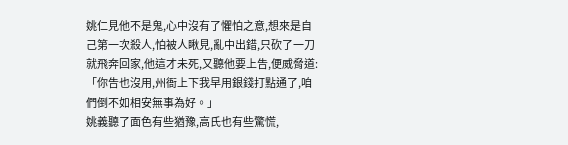姚仁見他不是鬼,心中沒有了懼怕之意,想來是自己第一次殺人,怕被人瞅見,亂中出錯,只砍了一刀就飛奔回家,他這才未死,又聽他要上告,便威脅道:「你告也沒用,州衙上下我早用銀錢打點通了,咱們倒不如相安無事為好。」
姚義聽了面色有些猶豫,高氏也有些驚慌,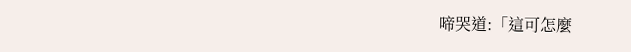啼哭道:「這可怎麼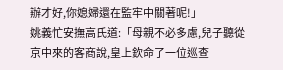辦才好,你媳婦還在監牢中關著呢!」
姚義忙安撫高氏道:「母親不必多慮,兒子聽從京中來的客商說,皇上欽命了一位巡查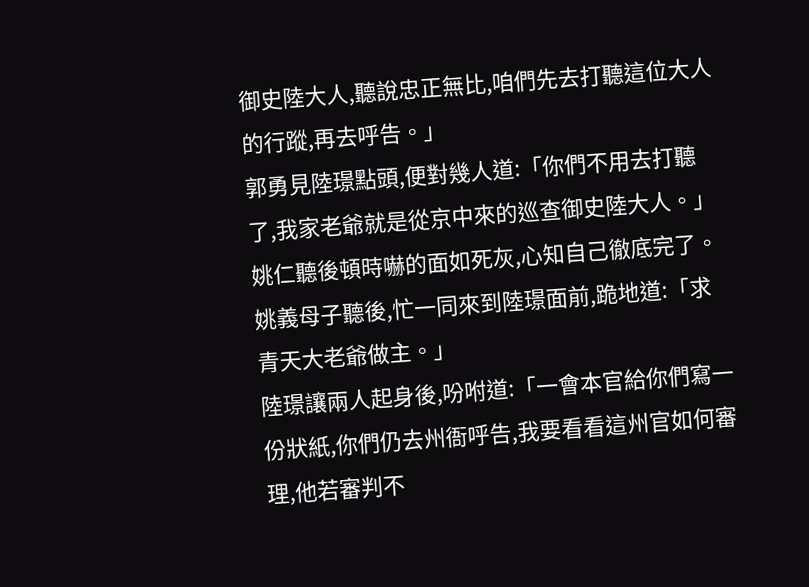御史陸大人,聽說忠正無比,咱們先去打聽這位大人的行蹤,再去呼告。」
郭勇見陸璟點頭,便對幾人道:「你們不用去打聽了,我家老爺就是從京中來的巡查御史陸大人。」
姚仁聽後頓時嚇的面如死灰,心知自己徹底完了。
姚義母子聽後,忙一同來到陸璟面前,跪地道:「求青天大老爺做主。」
陸璟讓兩人起身後,吩咐道:「一會本官給你們寫一份狀紙,你們仍去州衙呼告,我要看看這州官如何審理,他若審判不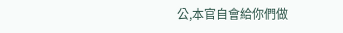公,本官自會給你們做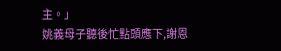主。」
姚義母子聽後忙點頭應下,謝恩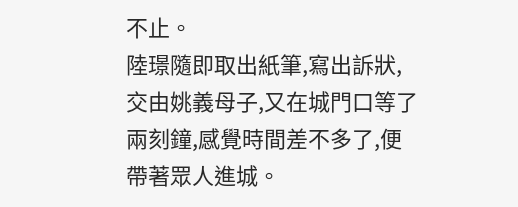不止。
陸璟隨即取出紙筆,寫出訴狀,交由姚義母子,又在城門口等了兩刻鐘,感覺時間差不多了,便帶著眾人進城。